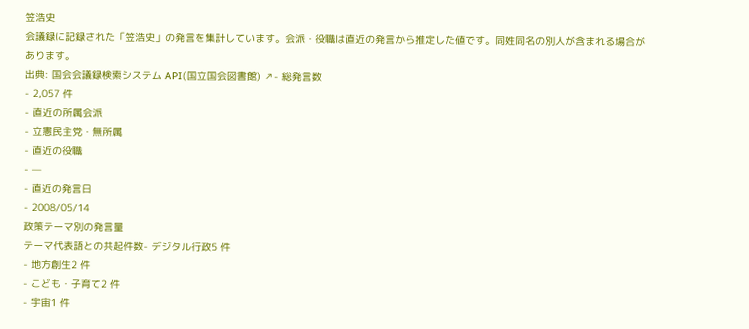笠浩史
会議録に記録された「笠浩史」の発言を集計しています。会派・役職は直近の発言から推定した値です。同姓同名の別人が含まれる場合があります。
出典: 国会会議録検索システム API(国立国会図書館) ↗- 総発言数
- 2,057 件
- 直近の所属会派
- 立憲民主党・無所属
- 直近の役職
- —
- 直近の発言日
- 2008/05/14
政策テーマ別の発言量
テーマ代表語との共起件数- デジタル行政5 件
- 地方創生2 件
- こども・子育て2 件
- 宇宙1 件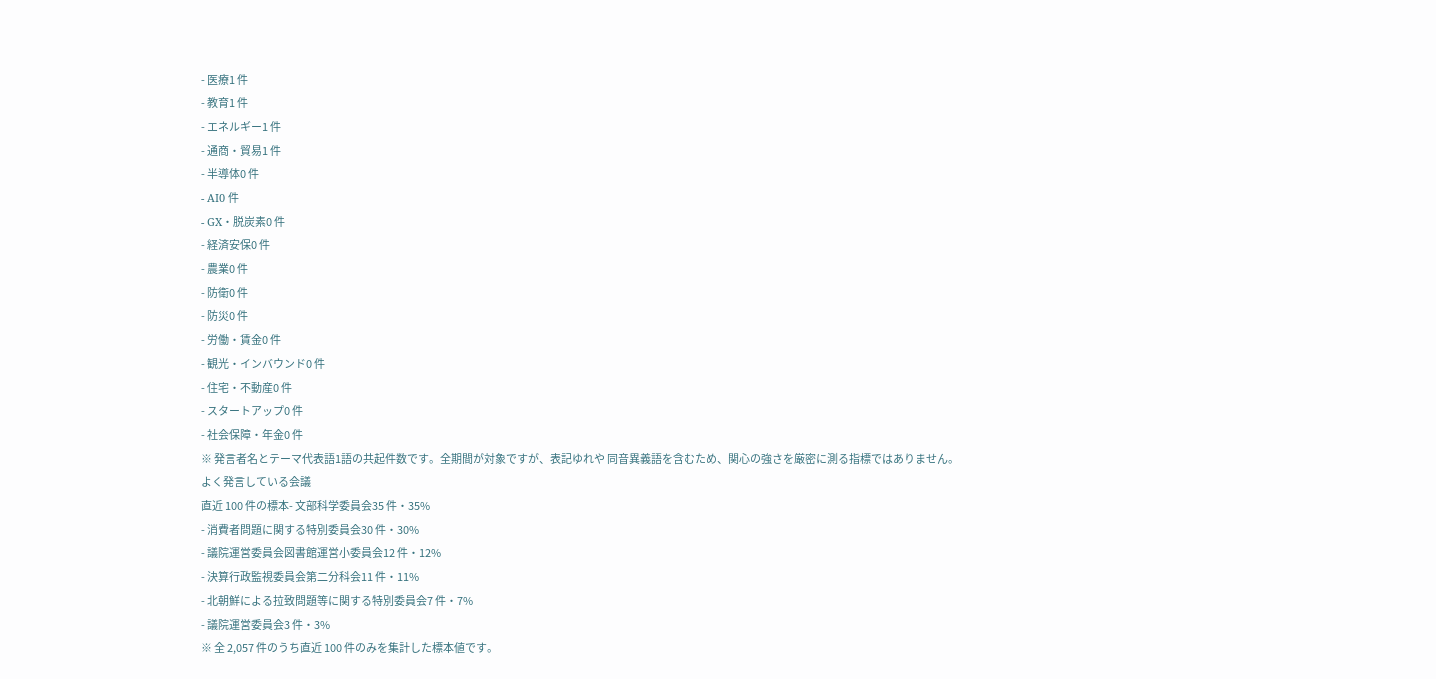- 医療1 件
- 教育1 件
- エネルギー1 件
- 通商・貿易1 件
- 半導体0 件
- AI0 件
- GX・脱炭素0 件
- 経済安保0 件
- 農業0 件
- 防衛0 件
- 防災0 件
- 労働・賃金0 件
- 観光・インバウンド0 件
- 住宅・不動産0 件
- スタートアップ0 件
- 社会保障・年金0 件
※ 発言者名とテーマ代表語1語の共起件数です。全期間が対象ですが、表記ゆれや 同音異義語を含むため、関心の強さを厳密に測る指標ではありません。
よく発言している会議
直近 100 件の標本- 文部科学委員会35 件・35%
- 消費者問題に関する特別委員会30 件・30%
- 議院運営委員会図書館運営小委員会12 件・12%
- 決算行政監視委員会第二分科会11 件・11%
- 北朝鮮による拉致問題等に関する特別委員会7 件・7%
- 議院運営委員会3 件・3%
※ 全 2,057 件のうち直近 100 件のみを集計した標本値です。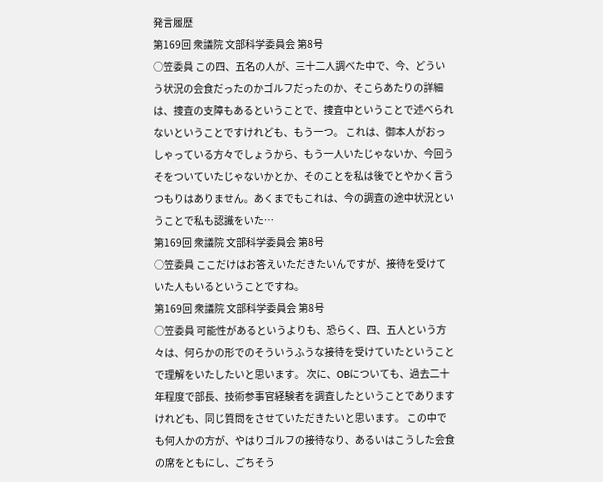発言履歴
第169回 衆議院 文部科学委員会 第8号
○笠委員 この四、五名の人が、三十二人調べた中で、今、どういう状況の会食だったのかゴルフだったのか、そこらあたりの詳細は、捜査の支障もあるということで、捜査中ということで述べられないということですけれども、もう一つ。 これは、御本人がおっしゃっている方々でしょうから、もう一人いたじゃないか、今回うそをついていたじゃないかとか、そのことを私は後でとやかく言うつもりはありません。あくまでもこれは、今の調査の途中状況ということで私も認識をいた…
第169回 衆議院 文部科学委員会 第8号
○笠委員 ここだけはお答えいただきたいんですが、接待を受けていた人もいるということですね。
第169回 衆議院 文部科学委員会 第8号
○笠委員 可能性があるというよりも、恐らく、四、五人という方々は、何らかの形でのそういうふうな接待を受けていたということで理解をいたしたいと思います。 次に、OBについても、過去二十年程度で部長、技術参事官経験者を調査したということでありますけれども、同じ質問をさせていただきたいと思います。 この中でも何人かの方が、やはりゴルフの接待なり、あるいはこうした会食の席をともにし、ごちそう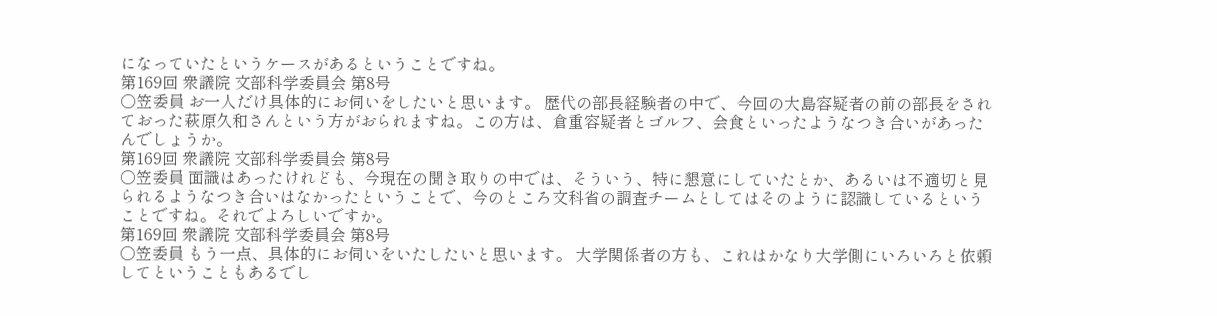になっていたというケースがあるということですね。
第169回 衆議院 文部科学委員会 第8号
○笠委員 お一人だけ具体的にお伺いをしたいと思います。 歴代の部長経験者の中で、今回の大島容疑者の前の部長をされておった萩原久和さんという方がおられますね。この方は、倉重容疑者とゴルフ、会食といったようなつき合いがあったんでしょうか。
第169回 衆議院 文部科学委員会 第8号
○笠委員 面識はあったけれども、今現在の聞き取りの中では、そういう、特に懇意にしていたとか、あるいは不適切と見られるようなつき合いはなかったということで、今のところ文科省の調査チームとしてはそのように認識しているということですね。それでよろしいですか。
第169回 衆議院 文部科学委員会 第8号
○笠委員 もう一点、具体的にお伺いをいたしたいと思います。 大学関係者の方も、これはかなり大学側にいろいろと依頼してということもあるでし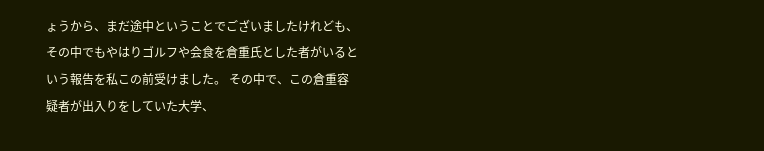ょうから、まだ途中ということでございましたけれども、その中でもやはりゴルフや会食を倉重氏とした者がいるという報告を私この前受けました。 その中で、この倉重容疑者が出入りをしていた大学、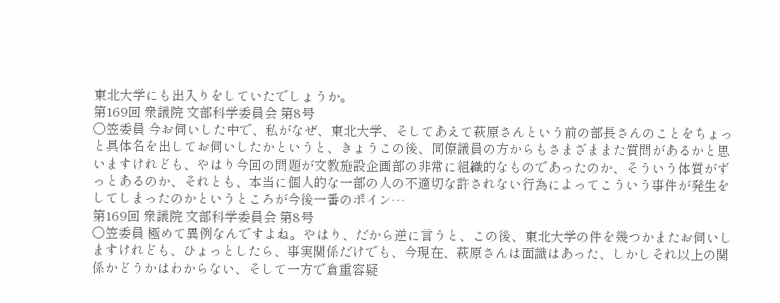東北大学にも出入りをしていたでしょうか。
第169回 衆議院 文部科学委員会 第8号
○笠委員 今お伺いした中で、私がなぜ、東北大学、そしてあえて萩原さんという前の部長さんのことをちょっと具体名を出してお伺いしたかというと、きょうこの後、同僚議員の方からもさまざままた質問があるかと思いますけれども、やはり今回の問題が文教施設企画部の非常に組織的なものであったのか、そういう体質がずっとあるのか、それとも、本当に個人的な一部の人の不適切な許されない行為によってこういう事件が発生をしてしまったのかというところが今後一番のポイン…
第169回 衆議院 文部科学委員会 第8号
○笠委員 極めて異例なんですよね。やはり、だから逆に言うと、この後、東北大学の件を幾つかまたお伺いしますけれども、ひょっとしたら、事実関係だけでも、今現在、萩原さんは面識はあった、しかしそれ以上の関係かどうかはわからない、そして一方で倉重容疑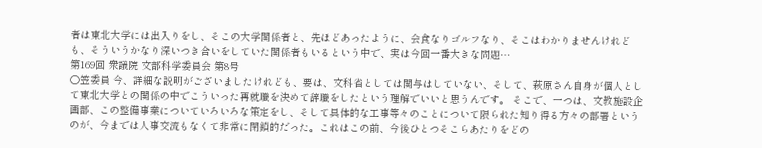者は東北大学には出入りをし、そこの大学関係者と、先ほどあったように、会食なりゴルフなり、そこはわかりませんけれども、そういうかなり深いつき合いをしていた関係者もいるという中で、実は今回一番大きな問題…
第169回 衆議院 文部科学委員会 第8号
○笠委員 今、詳細な説明がございましたけれども、要は、文科省としては関与はしていない、そして、萩原さん自身が個人として東北大学との関係の中でこういった再就職を決めて辞職をしたという理解でいいと思うんです。 そこで、一つは、文教施設企画部、この整備事業についていろいろな策定をし、そして具体的な工事等々のことについて限られた知り得る方々の部署というのが、今までは人事交流もなくて非常に閉鎖的だった。これはこの前、今後ひとつそこらあたりをどの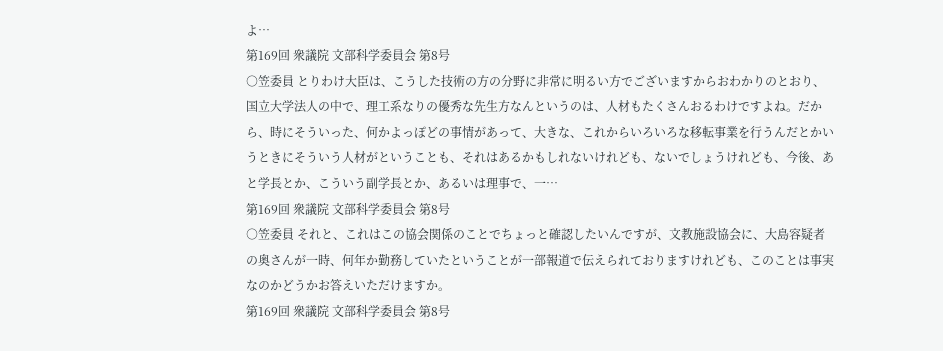よ…
第169回 衆議院 文部科学委員会 第8号
○笠委員 とりわけ大臣は、こうした技術の方の分野に非常に明るい方でございますからおわかりのとおり、国立大学法人の中で、理工系なりの優秀な先生方なんというのは、人材もたくさんおるわけですよね。だから、時にそういった、何かよっぽどの事情があって、大きな、これからいろいろな移転事業を行うんだとかいうときにそういう人材がということも、それはあるかもしれないけれども、ないでしょうけれども、今後、あと学長とか、こういう副学長とか、あるいは理事で、一…
第169回 衆議院 文部科学委員会 第8号
○笠委員 それと、これはこの協会関係のことでちょっと確認したいんですが、文教施設協会に、大島容疑者の奥さんが一時、何年か勤務していたということが一部報道で伝えられておりますけれども、このことは事実なのかどうかお答えいただけますか。
第169回 衆議院 文部科学委員会 第8号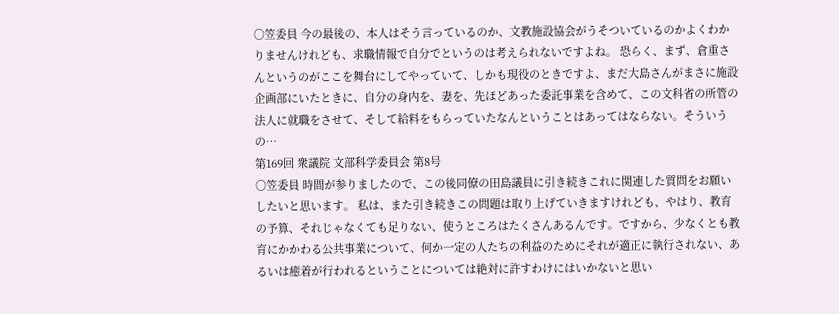○笠委員 今の最後の、本人はそう言っているのか、文教施設協会がうそついているのかよくわかりませんけれども、求職情報で自分でというのは考えられないですよね。 恐らく、まず、倉重さんというのがここを舞台にしてやっていて、しかも現役のときですよ、まだ大島さんがまさに施設企画部にいたときに、自分の身内を、妻を、先ほどあった委託事業を含めて、この文科省の所管の法人に就職をさせて、そして給料をもらっていたなんということはあってはならない。そういうの…
第169回 衆議院 文部科学委員会 第8号
○笠委員 時間が参りましたので、この後同僚の田島議員に引き続きこれに関連した質問をお願いしたいと思います。 私は、また引き続きこの問題は取り上げていきますけれども、やはり、教育の予算、それじゃなくても足りない、使うところはたくさんあるんです。ですから、少なくとも教育にかかわる公共事業について、何か一定の人たちの利益のためにそれが適正に執行されない、あるいは癒着が行われるということについては絶対に許すわけにはいかないと思い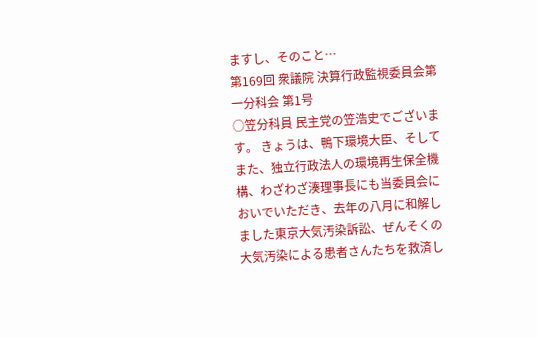ますし、そのこと…
第169回 衆議院 決算行政監視委員会第一分科会 第1号
○笠分科員 民主党の笠浩史でございます。 きょうは、鴨下環境大臣、そしてまた、独立行政法人の環境再生保全機構、わざわざ湊理事長にも当委員会においでいただき、去年の八月に和解しました東京大気汚染訴訟、ぜんそくの大気汚染による患者さんたちを救済し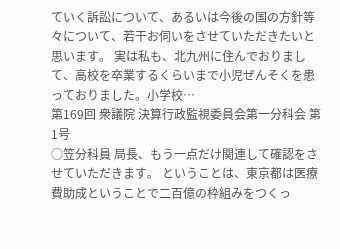ていく訴訟について、あるいは今後の国の方針等々について、若干お伺いをさせていただきたいと思います。 実は私も、北九州に住んでおりまして、高校を卒業するくらいまで小児ぜんそくを患っておりました。小学校…
第169回 衆議院 決算行政監視委員会第一分科会 第1号
○笠分科員 局長、もう一点だけ関連して確認をさせていただきます。 ということは、東京都は医療費助成ということで二百億の枠組みをつくっ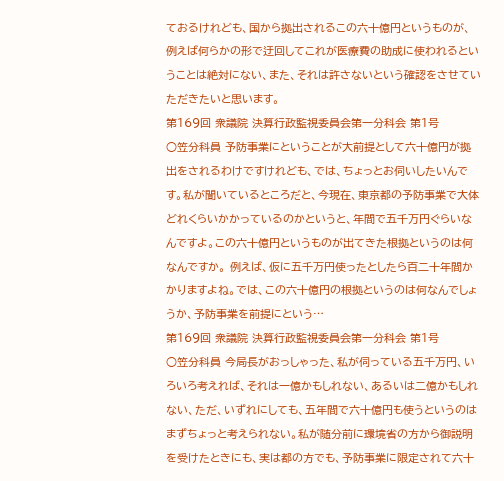ておるけれども、国から拠出されるこの六十億円というものが、例えば何らかの形で迂回してこれが医療費の助成に使われるということは絶対にない、また、それは許さないという確認をさせていただきたいと思います。
第169回 衆議院 決算行政監視委員会第一分科会 第1号
○笠分科員 予防事業にということが大前提として六十億円が拠出をされるわけですけれども、では、ちょっとお伺いしたいんです。私が聞いているところだと、今現在、東京都の予防事業で大体どれくらいかかっているのかというと、年間で五千万円ぐらいなんですよ。この六十億円というものが出てきた根拠というのは何なんですか。 例えば、仮に五千万円使ったとしたら百二十年間かかりますよね。では、この六十億円の根拠というのは何なんでしょうか、予防事業を前提にという…
第169回 衆議院 決算行政監視委員会第一分科会 第1号
○笠分科員 今局長がおっしゃった、私が伺っている五千万円、いろいろ考えれば、それは一億かもしれない、あるいは二億かもしれない、ただ、いずれにしても、五年間で六十億円も使うというのはまずちょっと考えられない。私が随分前に環境省の方から御説明を受けたときにも、実は都の方でも、予防事業に限定されて六十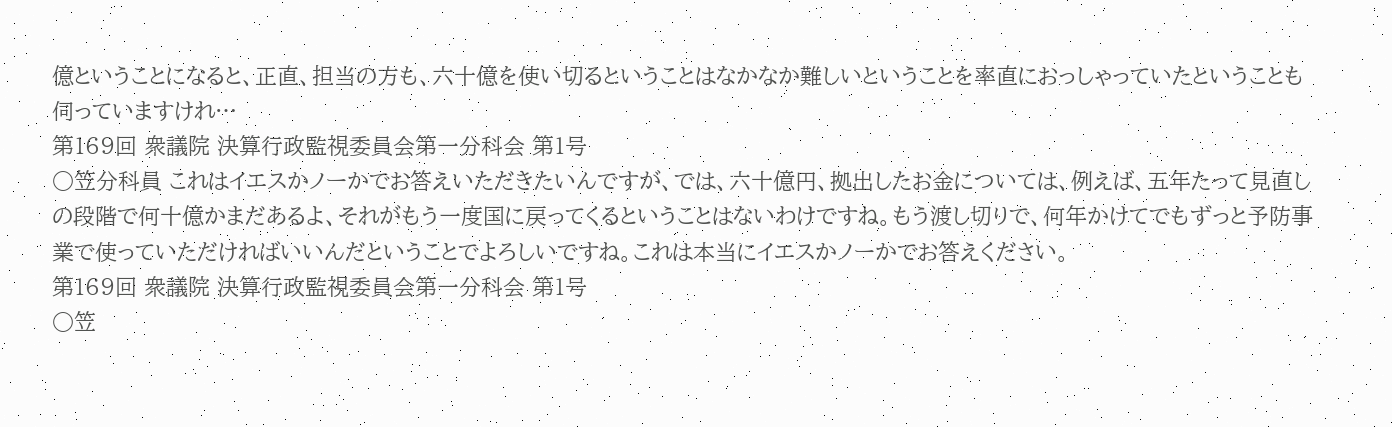億ということになると、正直、担当の方も、六十億を使い切るということはなかなか難しいということを率直におっしゃっていたということも伺っていますけれ…
第169回 衆議院 決算行政監視委員会第一分科会 第1号
○笠分科員 これはイエスかノーかでお答えいただきたいんですが、では、六十億円、拠出したお金については、例えば、五年たって見直しの段階で何十億かまだあるよ、それがもう一度国に戻ってくるということはないわけですね。もう渡し切りで、何年かけてでもずっと予防事業で使っていただければいいんだということでよろしいですね。これは本当にイエスかノーかでお答えください。
第169回 衆議院 決算行政監視委員会第一分科会 第1号
○笠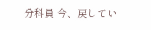分科員 今、戻してい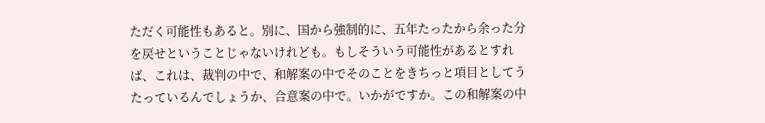ただく可能性もあると。別に、国から強制的に、五年たったから余った分を戻せということじゃないけれども。もしそういう可能性があるとすれば、これは、裁判の中で、和解案の中でそのことをきちっと項目としてうたっているんでしょうか、合意案の中で。いかがですか。この和解案の中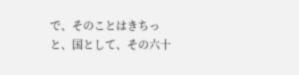で、そのことはきちっと、国として、その六十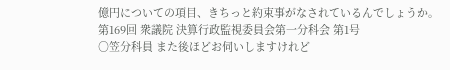億円についての項目、きちっと約束事がなされているんでしょうか。
第169回 衆議院 決算行政監視委員会第一分科会 第1号
○笠分科員 また後ほどお伺いしますけれど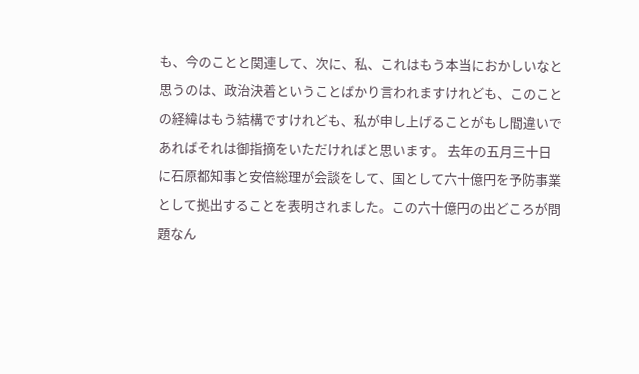も、今のことと関連して、次に、私、これはもう本当におかしいなと思うのは、政治決着ということばかり言われますけれども、このことの経緯はもう結構ですけれども、私が申し上げることがもし間違いであればそれは御指摘をいただければと思います。 去年の五月三十日に石原都知事と安倍総理が会談をして、国として六十億円を予防事業として拠出することを表明されました。この六十億円の出どころが問題なん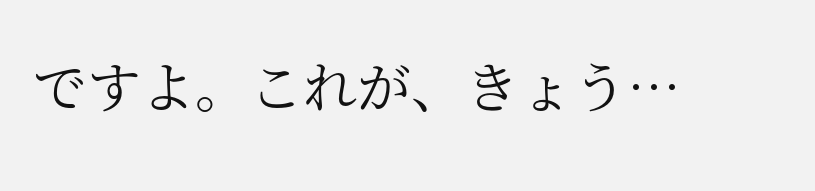ですよ。これが、きょう…